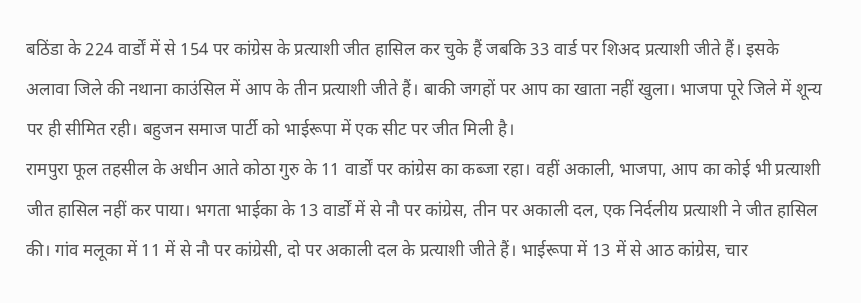बठिंडा के 224 वार्डों में से 154 पर कांग्रेस के प्रत्याशी जीत हासिल कर चुके हैं जबकि 33 वार्ड पर शिअद प्रत्याशी जीते हैं। इसके अलावा जिले की नथाना काउंसिल में आप के तीन प्रत्याशी जीते हैं। बाकी जगहों पर आप का खाता नहीं खुला। भाजपा पूरे जिले में शून्य पर ही सीमित रही। बहुजन समाज पार्टी को भाईरूपा में एक सीट पर जीत मिली है।
रामपुरा फूल तहसील के अधीन आते कोठा गुरु के 11 वार्डों पर कांग्रेस का कब्जा रहा। वहीं अकाली, भाजपा, आप का कोई भी प्रत्याशी जीत हासिल नहीं कर पाया। भगता भाईका के 13 वार्डों में से नौ पर कांग्रेस, तीन पर अकाली दल, एक निर्दलीय प्रत्याशी ने जीत हासिल की। गांव मलूका में 11 में से नौ पर कांग्रेसी, दो पर अकाली दल के प्रत्याशी जीते हैं। भाईरूपा में 13 में से आठ कांग्रेस, चार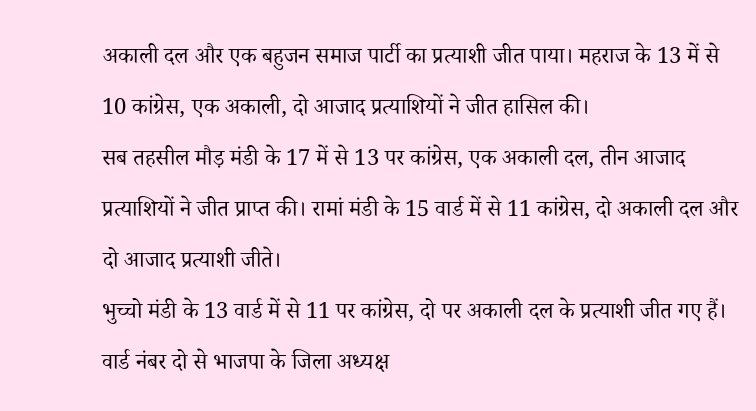अकाली दल और एक बहुजन समाज पार्टी का प्रत्याशी जीत पाया। महराज के 13 में से 10 कांग्रेस, एक अकाली, दो आजाद प्रत्याशियों ने जीत हासिल की।
सब तहसील मौड़ मंडी के 17 में से 13 पर कांग्रेस, एक अकाली दल, तीन आजाद प्रत्याशियों ने जीत प्राप्त की। रामां मंडी के 15 वार्ड में से 11 कांग्रेस, दो अकाली दल और दो आजाद प्रत्याशी जीते।
भुच्चो मंडी के 13 वार्ड में से 11 पर कांग्रेस, दो पर अकाली दल के प्रत्याशी जीत गए हैं। वार्ड नंबर दो से भाजपा के जिला अध्यक्ष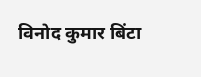विनोद कुमार बिंटा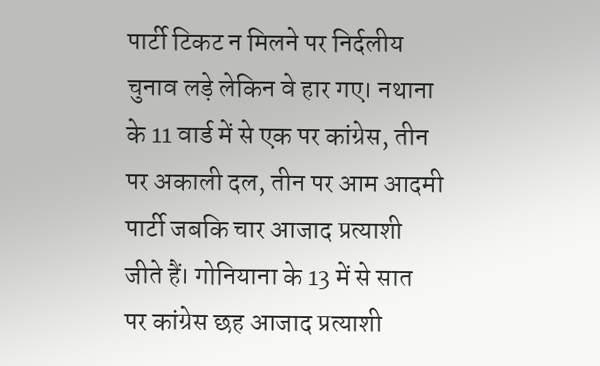पार्टी टिकट न मिलने पर निर्दलीय चुनाव लड़े लेकिन वे हार गए। नथाना के 11 वार्ड में से एक पर कांग्रेस, तीन पर अकाली दल, तीन पर आम आदमी पार्टी जबकि चार आजाद प्रत्याशी जीते हैं। गोनियाना के 13 में से सात पर कांग्रेस छह आजाद प्रत्याशी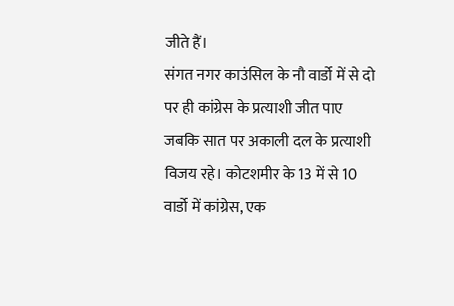जीते हैं।
संगत नगर काउंसिल के नौ वार्डो में से दो पर ही कांग्रेस के प्रत्याशी जीत पाए जबकि सात पर अकाली दल के प्रत्याशी विजय रहे। कोटशमीर के 13 में से 10 वार्डो में कांग्रेस, एक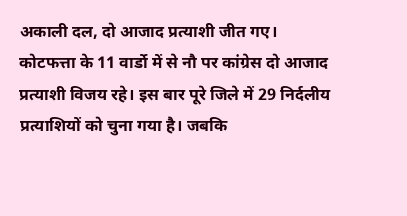अकाली दल, दो आजाद प्रत्याशी जीत गए। कोटफत्ता के 11 वार्डो में से नौ पर कांग्रेस दो आजाद प्रत्याशी विजय रहे। इस बार पूरे जिले में 29 निर्दलीय प्रत्याशियों को चुना गया है। जबकि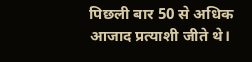पिछली बार 50 से अधिक आजाद प्रत्याशी जीते थे।